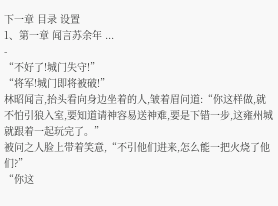下一章 目录 设置
1、第一章 闻言苏余年 ...
-
“不好了!城门失守!”
“将军!城门即将被破!”
林昭闻言,抬头看向身边坐着的人,皱着眉问道:“你这样做,就不怕引狼入室,要知道请神容易送神难,要是下错一步,这雍州城就跟着一起玩完了。”
被问之人脸上带着笑意,“不引他们进来,怎么能一把火烧了他们?”
“你这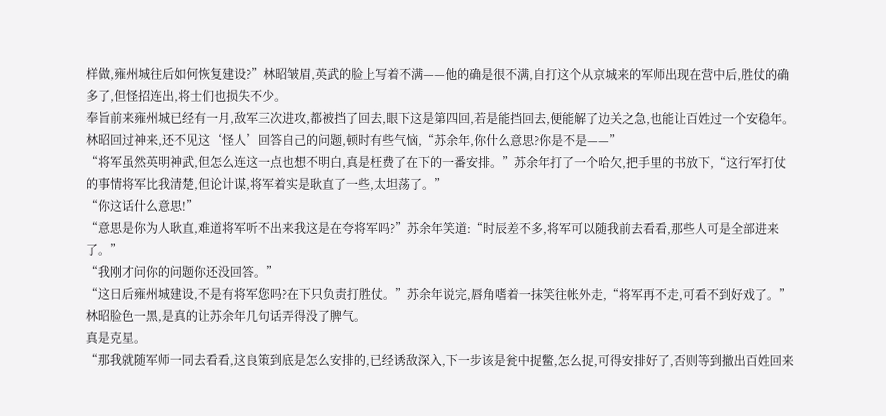样做,雍州城往后如何恢复建设?”林昭皱眉,英武的脸上写着不满——他的确是很不满,自打这个从京城来的军师出现在营中后,胜仗的确多了,但怪招连出,将士们也损失不少。
奉旨前来雍州城已经有一月,敌军三次进攻,都被挡了回去,眼下这是第四回,若是能挡回去,便能解了边关之急,也能让百姓过一个安稳年。
林昭回过神来,还不见这‘怪人’回答自己的问题,顿时有些气恼,“苏余年,你什么意思?你是不是——”
“将军虽然英明神武,但怎么连这一点也想不明白,真是枉费了在下的一番安排。”苏余年打了一个哈欠,把手里的书放下,“这行军打仗的事情将军比我清楚,但论计谋,将军着实是耿直了一些,太坦荡了。”
“你这话什么意思!”
“意思是你为人耿直,难道将军听不出来我这是在夸将军吗?”苏余年笑道:“时辰差不多,将军可以随我前去看看,那些人可是全部进来了。”
“我刚才问你的问题你还没回答。”
“这日后雍州城建设,不是有将军您吗?在下只负责打胜仗。”苏余年说完,唇角嗜着一抹笑往帐外走,“将军再不走,可看不到好戏了。”
林昭脸色一黑,是真的让苏余年几句话弄得没了脾气。
真是克星。
“那我就随军师一同去看看,这良策到底是怎么安排的,已经诱敌深入,下一步该是瓮中捉鳖,怎么捉,可得安排好了,否则等到撤出百姓回来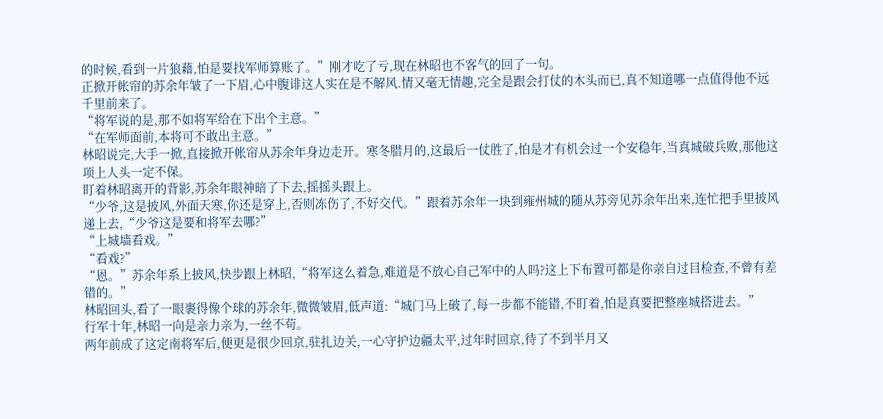的时候,看到一片狼藉,怕是要找军师算账了。”刚才吃了亏,现在林昭也不客气的回了一句。
正掀开帐帘的苏余年皱了一下眉,心中腹诽这人实在是不解风.情又毫无情趣,完全是跟会打仗的木头而已,真不知道哪一点值得他不远千里前来了。
“将军说的是,那不如将军给在下出个主意。”
“在军师面前,本将可不敢出主意。”
林昭说完,大手一掀,直接掀开帐帘从苏余年身边走开。寒冬腊月的,这最后一仗胜了,怕是才有机会过一个安稳年,当真城破兵败,那他这项上人头一定不保。
盯着林昭离开的背影,苏余年眼神暗了下去,摇摇头跟上。
“少爷,这是披风,外面天寒,你还是穿上,否则冻伤了,不好交代。”跟着苏余年一块到雍州城的随从苏旁见苏余年出来,连忙把手里披风递上去,“少爷这是要和将军去哪?”
“上城墙看戏。”
“看戏?”
“恩。”苏余年系上披风,快步跟上林昭,“将军这么着急,难道是不放心自己军中的人吗?这上下布置可都是你亲自过目检查,不曾有差错的。”
林昭回头,看了一眼裹得像个球的苏余年,微微皱眉,低声道:“城门马上破了,每一步都不能错,不盯着,怕是真要把整座城搭进去。”
行军十年,林昭一向是亲力亲为,一丝不苟。
两年前成了这定南将军后,便更是很少回京,驻扎边关,一心守护边疆太平,过年时回京,待了不到半月又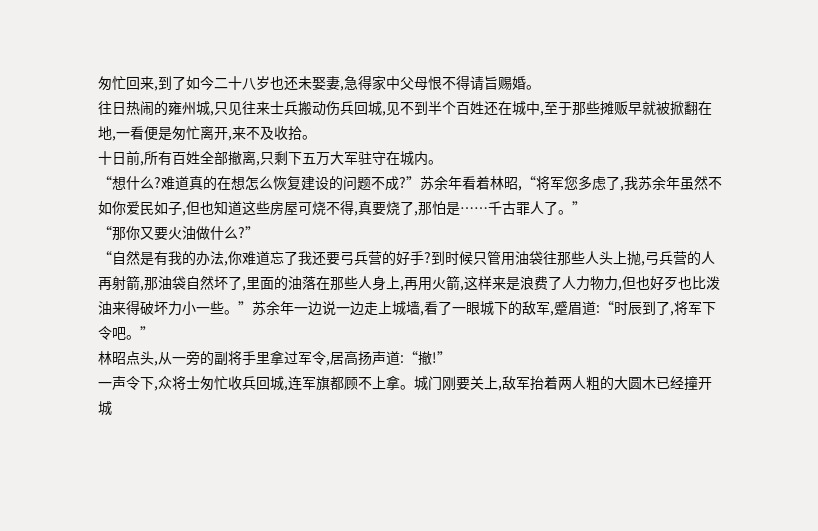匆忙回来,到了如今二十八岁也还未娶妻,急得家中父母恨不得请旨赐婚。
往日热闹的雍州城,只见往来士兵搬动伤兵回城,见不到半个百姓还在城中,至于那些摊贩早就被掀翻在地,一看便是匆忙离开,来不及收拾。
十日前,所有百姓全部撤离,只剩下五万大军驻守在城内。
“想什么?难道真的在想怎么恢复建设的问题不成?”苏余年看着林昭,“将军您多虑了,我苏余年虽然不如你爱民如子,但也知道这些房屋可烧不得,真要烧了,那怕是……千古罪人了。”
“那你又要火油做什么?”
“自然是有我的办法,你难道忘了我还要弓兵营的好手?到时候只管用油袋往那些人头上抛,弓兵营的人再射箭,那油袋自然坏了,里面的油落在那些人身上,再用火箭,这样来是浪费了人力物力,但也好歹也比泼油来得破坏力小一些。”苏余年一边说一边走上城墙,看了一眼城下的敌军,蹙眉道:“时辰到了,将军下令吧。”
林昭点头,从一旁的副将手里拿过军令,居高扬声道:“撤!”
一声令下,众将士匆忙收兵回城,连军旗都顾不上拿。城门刚要关上,敌军抬着两人粗的大圆木已经撞开城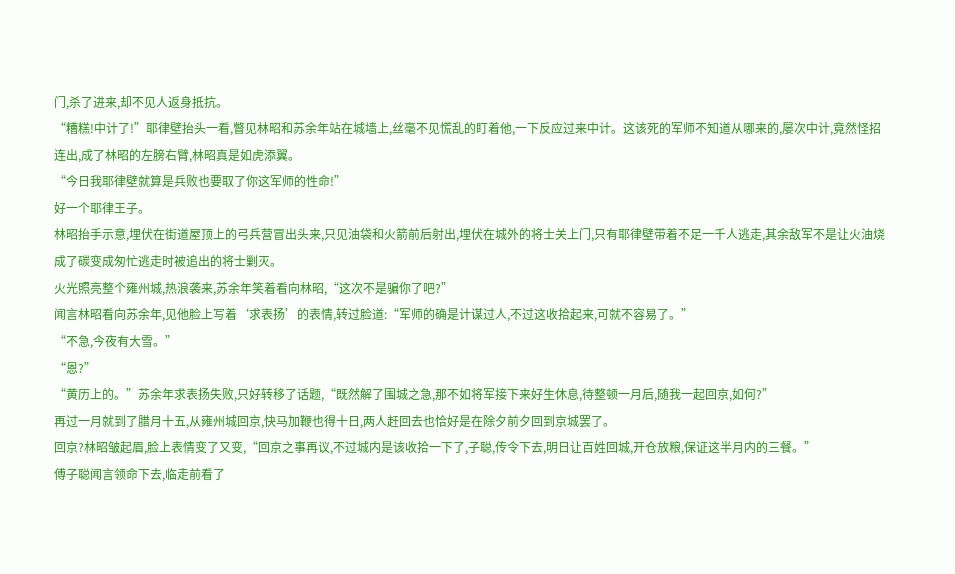门,杀了进来,却不见人返身抵抗。
“糟糕!中计了!”耶律壁抬头一看,瞥见林昭和苏余年站在城墙上,丝毫不见慌乱的盯着他,一下反应过来中计。这该死的军师不知道从哪来的,屡次中计,竟然怪招连出,成了林昭的左膀右臂,林昭真是如虎添翼。
“今日我耶律壁就算是兵败也要取了你这军师的性命!”
好一个耶律王子。
林昭抬手示意,埋伏在街道屋顶上的弓兵营冒出头来,只见油袋和火箭前后射出,埋伏在城外的将士关上门,只有耶律壁带着不足一千人逃走,其余敌军不是让火油烧成了碳变成匆忙逃走时被追出的将士剿灭。
火光照亮整个雍州城,热浪袭来,苏余年笑着看向林昭,“这次不是骗你了吧?”
闻言林昭看向苏余年,见他脸上写着‘求表扬’的表情,转过脸道:“军师的确是计谋过人,不过这收拾起来,可就不容易了。”
“不急,今夜有大雪。”
“恩?”
“黄历上的。”苏余年求表扬失败,只好转移了话题,“既然解了围城之急,那不如将军接下来好生休息,待整顿一月后,随我一起回京,如何?”
再过一月就到了腊月十五,从雍州城回京,快马加鞭也得十日,两人赶回去也恰好是在除夕前夕回到京城罢了。
回京?林昭皱起眉,脸上表情变了又变,“回京之事再议,不过城内是该收拾一下了,子聪,传令下去,明日让百姓回城,开仓放粮,保证这半月内的三餐。”
傅子聪闻言领命下去,临走前看了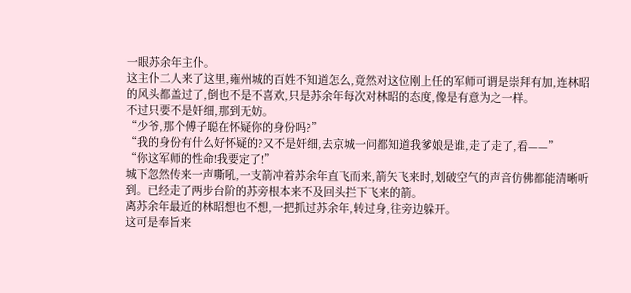一眼苏余年主仆。
这主仆二人来了这里,雍州城的百姓不知道怎么,竟然对这位刚上任的军师可谓是崇拜有加,连林昭的风头都盖过了,倒也不是不喜欢,只是苏余年每次对林昭的态度,像是有意为之一样。
不过只要不是奸细,那到无妨。
“少爷,那个傅子聪在怀疑你的身份吗?”
“我的身份有什么好怀疑的?又不是奸细,去京城一问都知道我爹娘是谁,走了走了,看——”
“你这军师的性命!我要定了!”
城下忽然传来一声嘶吼,一支箭冲着苏余年直飞而来,箭矢飞来时,划破空气的声音仿佛都能清晰听到。已经走了两步台阶的苏旁根本来不及回头拦下飞来的箭。
离苏余年最近的林昭想也不想,一把抓过苏余年,转过身,往旁边躲开。
这可是奉旨来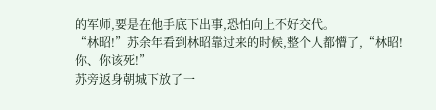的军师,要是在他手底下出事,恐怕向上不好交代。
“林昭!”苏余年看到林昭靠过来的时候,整个人都懵了,“林昭!你、你该死!”
苏旁返身朝城下放了一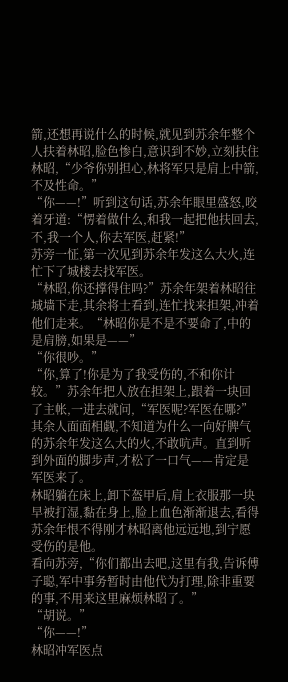箭,还想再说什么的时候,就见到苏余年整个人扶着林昭,脸色惨白,意识到不妙,立刻扶住林昭,“少爷你别担心,林将军只是肩上中箭,不及性命。”
“你——!”听到这句话,苏余年眼里盛怒,咬着牙道:“愣着做什么,和我一起把他扶回去,不,我一个人,你去军医,赶紧!”
苏旁一怔,第一次见到苏余年发这么大火,连忙下了城楼去找军医。
“林昭,你还撑得住吗?”苏余年架着林昭往城墙下走,其余将士看到,连忙找来担架,冲着他们走来。“林昭你是不是不要命了,中的是肩膀,如果是——”
“你很吵。”
“你,算了!你是为了我受伤的,不和你计较。”苏余年把人放在担架上,跟着一块回了主帐,一进去就问,“军医呢?军医在哪?”
其余人面面相觑,不知道为什么一向好脾气的苏余年发这么大的火,不敢吭声。直到听到外面的脚步声,才松了一口气——肯定是军医来了。
林昭躺在床上,卸下盔甲后,肩上衣服那一块早被打湿,黏在身上,脸上血色渐渐退去,看得苏余年恨不得刚才林昭离他远远地,到宁愿受伤的是他。
看向苏旁,“你们都出去吧,这里有我,告诉傅子聪,军中事务暂时由他代为打理,除非重要的事,不用来这里麻烦林昭了。”
“胡说。”
“你——!”
林昭冲军医点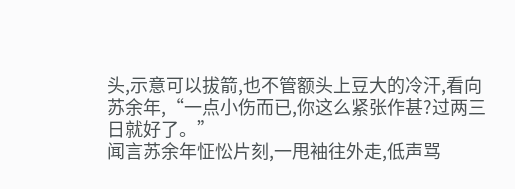头,示意可以拔箭,也不管额头上豆大的冷汗,看向苏余年,“一点小伤而已,你这么紧张作甚?过两三日就好了。”
闻言苏余年怔忪片刻,一甩袖往外走,低声骂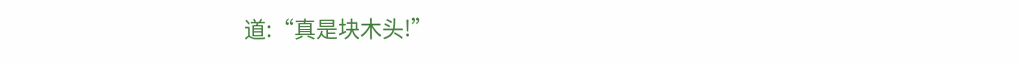道:“真是块木头!”